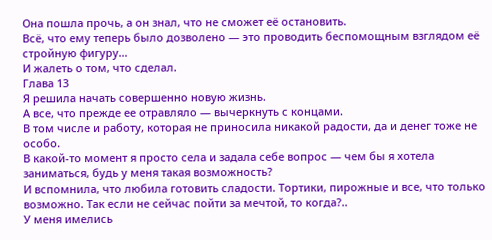Она пошла прочь, а он знал, что не сможет её остановить.
Всё, что ему теперь было дозволено — это проводить беспомощным взглядом её стройную фигуру…
И жалеть о том, что сделал.
Глава 13
Я решила начать совершенно новую жизнь.
А все, что прежде ее отравляло — вычеркнуть с концами.
В том числе и работу, которая не приносила никакой радости, да и денег тоже не особо.
В какой-то момент я просто села и задала себе вопрос — чем бы я хотела заниматься, будь у меня такая возможность?
И вспомнила, что любила готовить сладости. Тортики, пирожные и все, что только возможно. Так если не сейчас пойти за мечтой, то когда?..
У меня имелись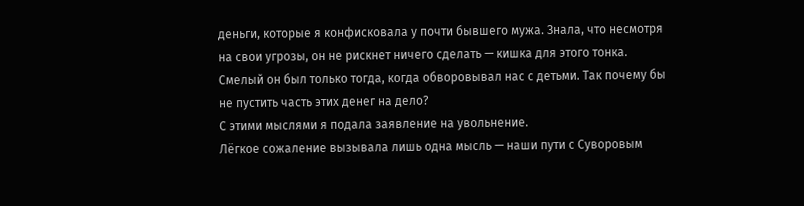деньги, которые я конфисковала у почти бывшего мужа. Знала, что несмотря на свои угрозы, он не рискнет ничего сделать — кишка для этого тонка. Смелый он был только тогда, когда обворовывал нас с детьми. Так почему бы не пустить часть этих денег на дело?
С этими мыслями я подала заявление на увольнение.
Лёгкое сожаление вызывала лишь одна мысль — наши пути с Суворовым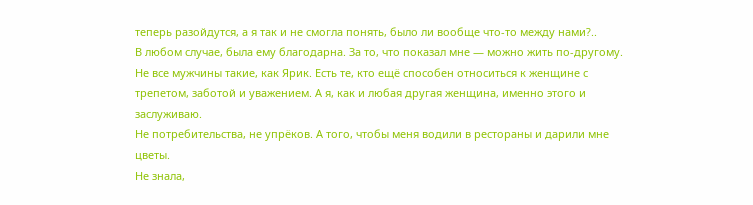теперь разойдутся, а я так и не смогла понять, было ли вообще что-то между нами?..
В любом случае, была ему благодарна. За то, что показал мне — можно жить по-другому. Не все мужчины такие, как Ярик. Есть те, кто ещё способен относиться к женщине с трепетом, заботой и уважением. А я, как и любая другая женщина, именно этого и заслуживаю.
Не потребительства, не упрёков. А того, чтобы меня водили в рестораны и дарили мне цветы.
Не знала,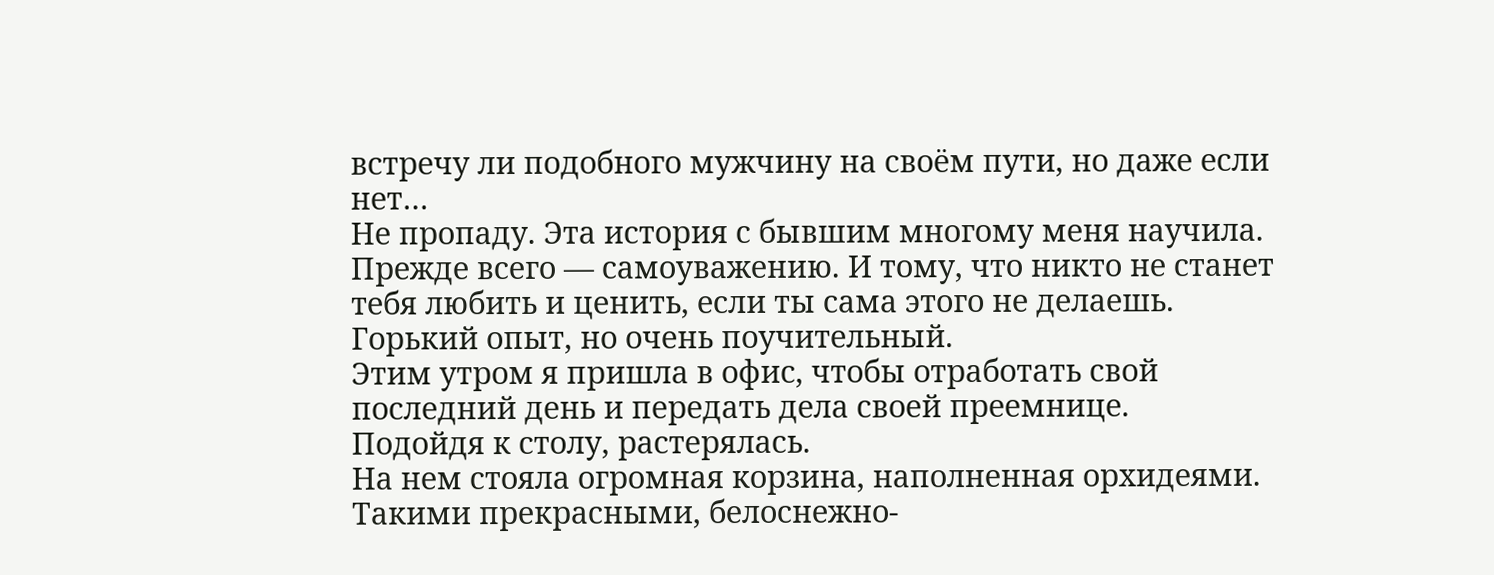встречу ли подобного мужчину на своём пути, но даже если нет…
Не пропаду. Эта история с бывшим многому меня научила. Прежде всего — самоуважению. И тому, что никто не станет тебя любить и ценить, если ты сама этого не делаешь.
Горький опыт, но очень поучительный.
Этим утром я пришла в офис, чтобы отработать свой последний день и передать дела своей преемнице.
Подойдя к столу, растерялась.
На нем стояла огромная корзина, наполненная орхидеями. Такими прекрасными, белоснежно-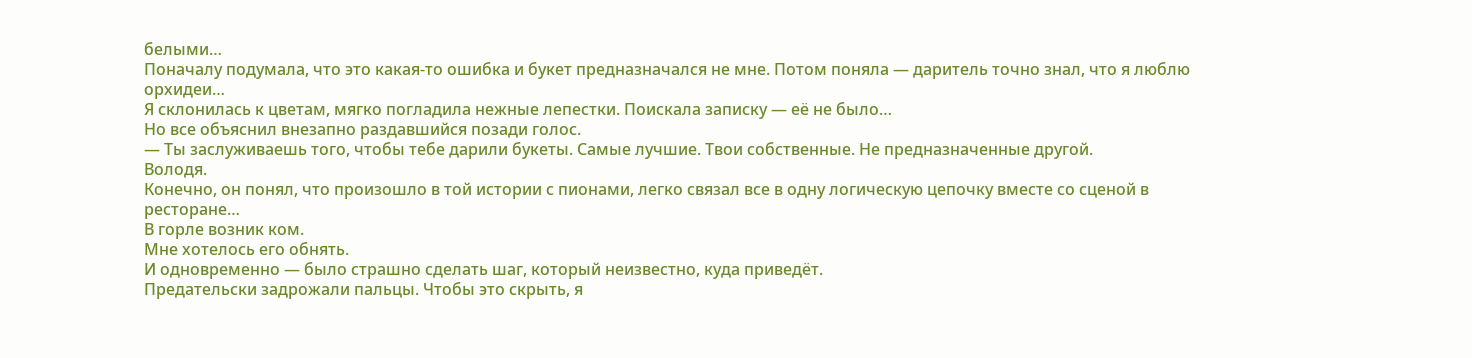белыми…
Поначалу подумала, что это какая-то ошибка и букет предназначался не мне. Потом поняла — даритель точно знал, что я люблю орхидеи…
Я склонилась к цветам, мягко погладила нежные лепестки. Поискала записку — её не было…
Но все объяснил внезапно раздавшийся позади голос.
— Ты заслуживаешь того, чтобы тебе дарили букеты. Самые лучшие. Твои собственные. Не предназначенные другой.
Володя.
Конечно, он понял, что произошло в той истории с пионами, легко связал все в одну логическую цепочку вместе со сценой в ресторане…
В горле возник ком.
Мне хотелось его обнять.
И одновременно — было страшно сделать шаг, который неизвестно, куда приведёт.
Предательски задрожали пальцы. Чтобы это скрыть, я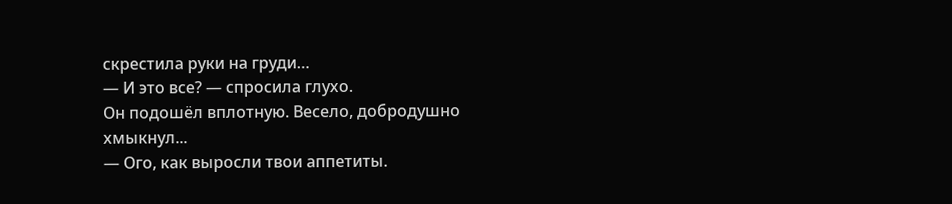скрестила руки на груди…
— И это все? — спросила глухо.
Он подошёл вплотную. Весело, добродушно хмыкнул...
— Ого, как выросли твои аппетиты.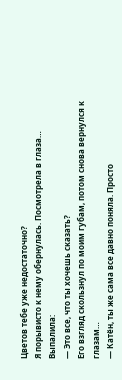Цветов тебе уже недостаточно?
Я порывисто к нему обернулась. Посмотрела в глаза…
Выпалила:
— Это все, что ты хочешь сказать?
Его взгляд скользнул по моим губам, потом снова вернулся к глазам…
— Катён, ты же сама все давно поняла. Просто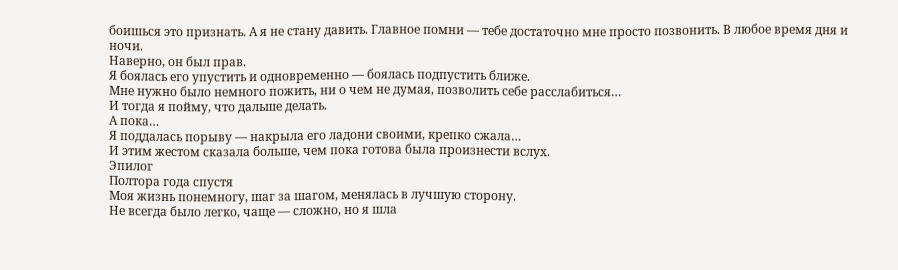боишься это признать. А я не стану давить. Главное помни — тебе достаточно мне просто позвонить. В любое время дня и ночи.
Наверно, он был прав.
Я боялась его упустить и одновременно — боялась подпустить ближе.
Мне нужно было немного пожить, ни о чем не думая, позволить себе расслабиться…
И тогда я пойму, что дальше делать.
А пока…
Я поддалась порыву — накрыла его ладони своими, крепко сжала…
И этим жестом сказала больше, чем пока готова была произнести вслух.
Эпилог
Полтора года спустя
Моя жизнь понемногу, шаг за шагом, менялась в лучшую сторону.
Не всегда было легко, чаще — сложно, но я шла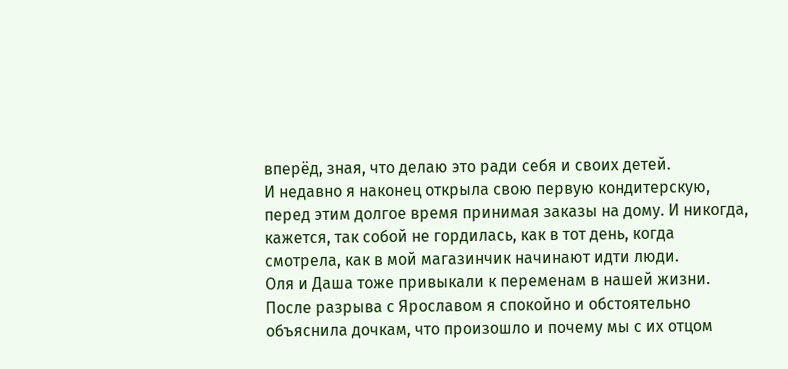вперёд, зная, что делаю это ради себя и своих детей.
И недавно я наконец открыла свою первую кондитерскую, перед этим долгое время принимая заказы на дому. И никогда, кажется, так собой не гордилась, как в тот день, когда смотрела, как в мой магазинчик начинают идти люди.
Оля и Даша тоже привыкали к переменам в нашей жизни. После разрыва с Ярославом я спокойно и обстоятельно объяснила дочкам, что произошло и почему мы с их отцом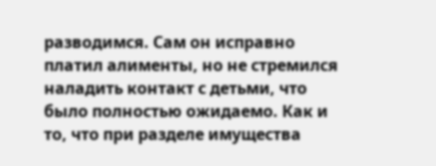разводимся. Сам он исправно платил алименты, но не стремился наладить контакт с детьми, что было полностью ожидаемо. Как и то, что при разделе имущества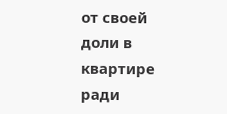от своей доли в квартире ради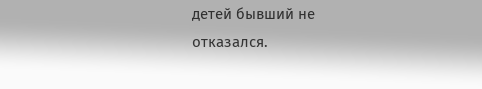детей бывший не отказался.